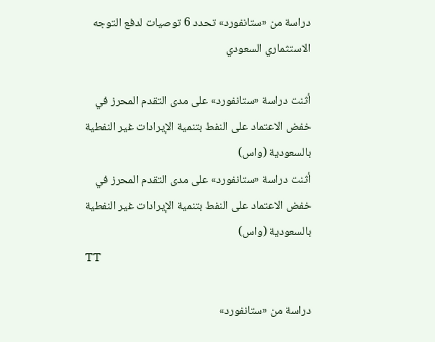دراسة من «ستانفورد» تحدد 6 توصيات لدفع التوجه الاستثماري السعودي

أثنت دراسة «ستانفورد» على مدى التقدم المحرز في خفض الاعتماد على النفط بتنمية الإيرادات غير النفطية بالسعودية (واس)
أثنت دراسة «ستانفورد» على مدى التقدم المحرز في خفض الاعتماد على النفط بتنمية الإيرادات غير النفطية بالسعودية (واس)
TT

دراسة من «ستانفورد»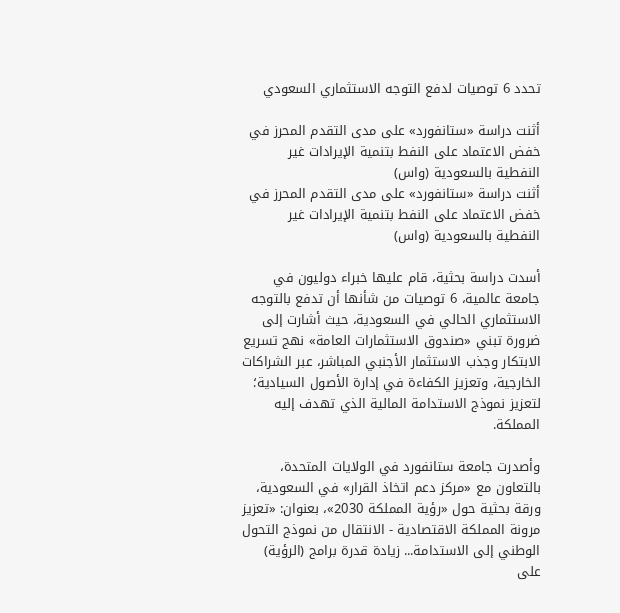تحدد 6 توصيات لدفع التوجه الاستثماري السعودي

أثنت دراسة «ستانفورد» على مدى التقدم المحرز في خفض الاعتماد على النفط بتنمية الإيرادات غير النفطية بالسعودية (واس)
أثنت دراسة «ستانفورد» على مدى التقدم المحرز في خفض الاعتماد على النفط بتنمية الإيرادات غير النفطية بالسعودية (واس)

أسدت دراسة بحثية، قام عليها خبراء دوليون في جامعة عالمية، 6 توصيات من شأنها أن تدفع بالتوجه الاستثماري الحالي في السعودية، حيث أشارت إلى ضرورة تبني «صندوق الاستثمارات العامة» نهج تسريع الابتكار وجذب الاستثمار الأجنبي المباشر، عبر الشراكات الخارجية، وتعزيز الكفاءة في إدارة الأصول السيادية؛ لتعزيز نموذج الاستدامة المالية الذي تهدف إليه المملكة.

وأصدرت جامعة ستانفورد في الولايات المتحدة، بالتعاون مع «مركز دعم اتخاذ القرار» في السعودية، ورقة بحثية حول «رؤية المملكة 2030»، بعنوان: «تعزيز مرونة المملكة الاقتصادية - الانتقال من نموذج التحول الوطني إلى الاستدامة... زيادة قدرة برامج (الرؤية) على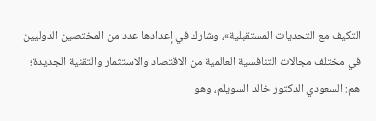التكيف مع التحديات المستقبلية»، وشارك في إعدادها عدد من المختصين الدوليين في مختلف مجالات التنافسية العالمية من الاقتصاد والاستثمار والتقنية الجديدة؛ هم: السعودي الدكتور خالد السويلم، وهو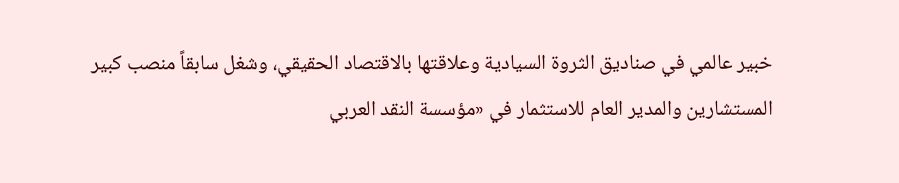خبير عالمي في صناديق الثروة السيادية وعلاقتها بالاقتصاد الحقيقي، وشغل سابقاً منصب كبير المستشارين والمدير العام للاستثمار في «مؤسسة النقد العربي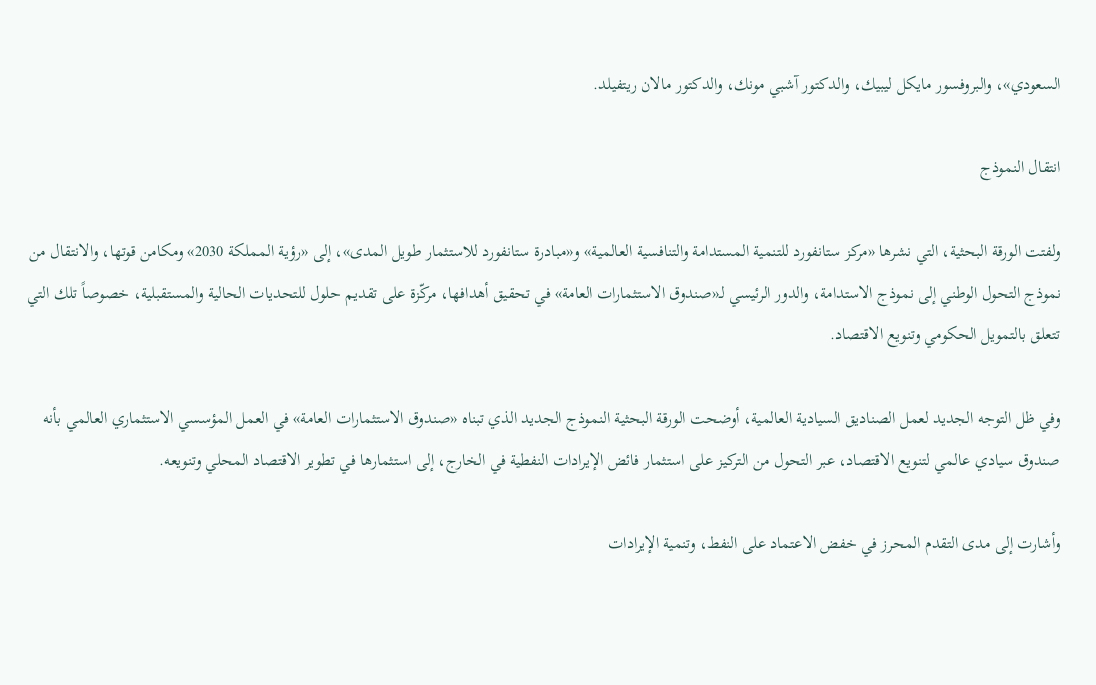السعودي»، والبروفسور مايكل ليبيك، والدكتور آشبي مونك، والدكتور مالان ريتفيلد.

انتقال النموذج

ولفتت الورقة البحثية، التي نشرها «مركز ستانفورد للتنمية المستدامة والتنافسية العالمية» و«مبادرة ستانفورد للاستثمار طويل المدى»، إلى «رؤية المملكة 2030» ومكامن قوتها، والانتقال من نموذج التحول الوطني إلى نموذج الاستدامة، والدور الرئيسي لـ«صندوق الاستثمارات العامة» في تحقيق أهدافها، مركّزة على تقديم حلول للتحديات الحالية والمستقبلية، خصوصاً تلك التي تتعلق بالتمويل الحكومي وتنويع الاقتصاد.

وفي ظل التوجه الجديد لعمل الصناديق السيادية العالمية، أوضحت الورقة البحثية النموذج الجديد الذي تبناه «صندوق الاستثمارات العامة» في العمل المؤسسي الاستثماري العالمي بأنه صندوق سيادي عالمي لتنويع الاقتصاد، عبر التحول من التركيز على استثمار فائض الإيرادات النفطية في الخارج، إلى استثمارها في تطوير الاقتصاد المحلي وتنويعه.

وأشارت إلى مدى التقدم المحرز في خفض الاعتماد على النفط، وتنمية الإيرادات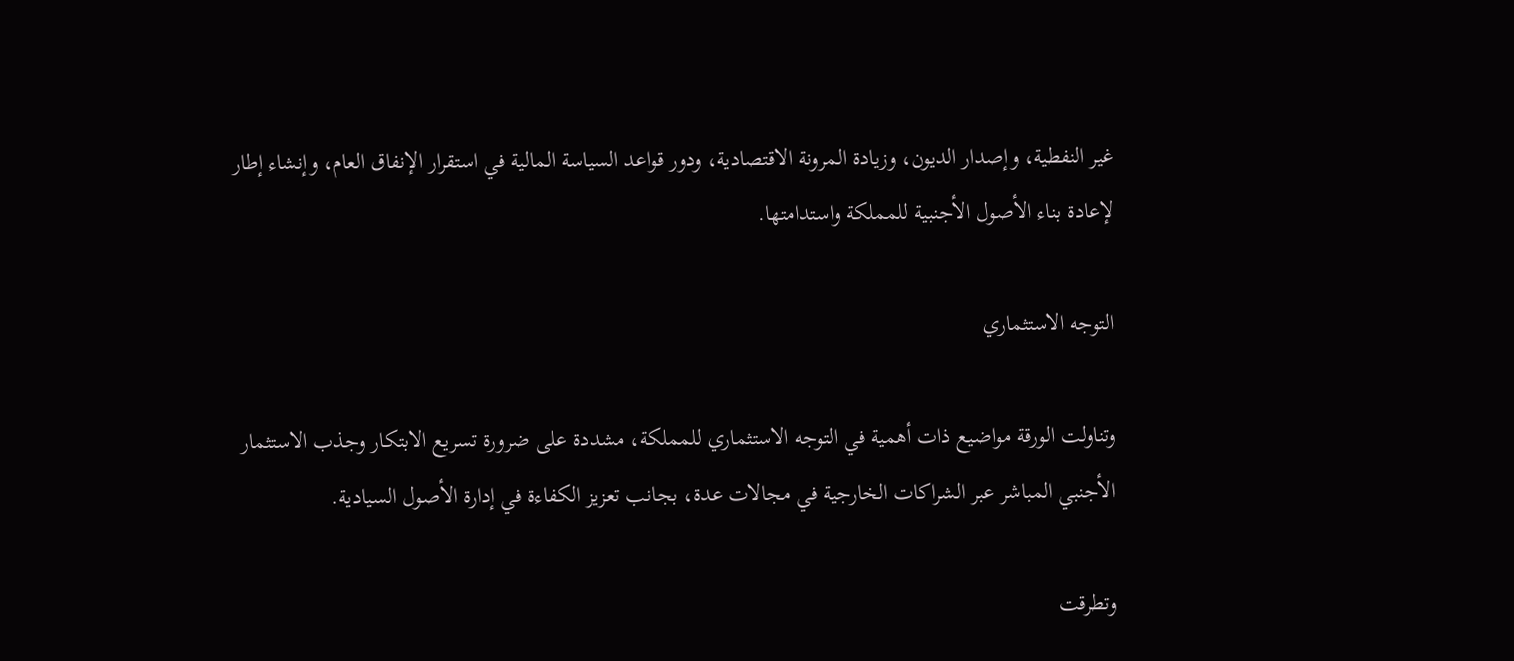غير النفطية، وإصدار الديون، وزيادة المرونة الاقتصادية، ودور قواعد السياسة المالية في استقرار الإنفاق العام، وإنشاء إطار لإعادة بناء الأصول الأجنبية للمملكة واستدامتها.

التوجه الاستثماري

وتناولت الورقة مواضيع ذات أهمية في التوجه الاستثماري للمملكة، مشددة على ضرورة تسريع الابتكار وجذب الاستثمار الأجنبي المباشر عبر الشراكات الخارجية في مجالات عدة، بجانب تعزيز الكفاءة في إدارة الأصول السيادية.

وتطرقت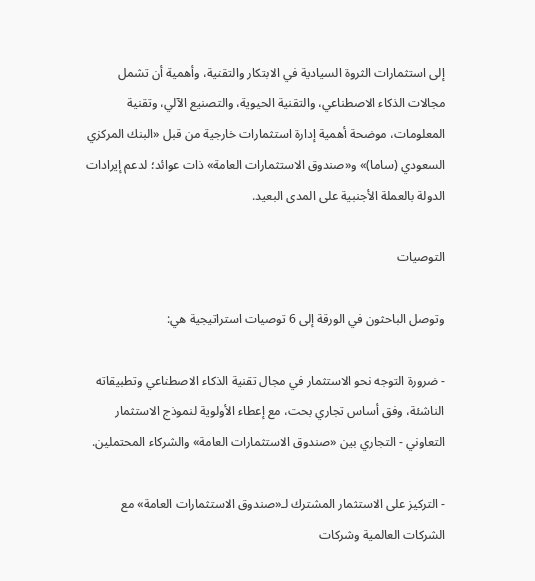إلى استثمارات الثروة السيادية في الابتكار والتقنية، وأهمية أن تشمل مجالات الذكاء الاصطناعي، والتقنية الحيوية، والتصنيع الآلي، وتقنية المعلومات، موضحة أهمية إدارة استثمارات خارجية من قبل «البنك المركزي السعودي (ساما)» و«صندوق الاستثمارات العامة» ذات عوائد؛ لدعم إيرادات الدولة بالعملة الأجنبية على المدى البعيد.

التوصيات

وتوصل الباحثون في الورقة إلى 6 توصيات استراتيجية هي:

- ضرورة التوجه نحو الاستثمار في مجال تقنية الذكاء الاصطناعي وتطبيقاته الناشئة، وفق أساس تجاري بحت، مع إعطاء الأولوية لنموذج الاستثمار التعاوني - التجاري بين «صندوق الاستثمارات العامة» والشركاء المحتملين.

- التركيز على الاستثمار المشترك لـ«صندوق الاستثمارات العامة» مع الشركات العالمية وشركات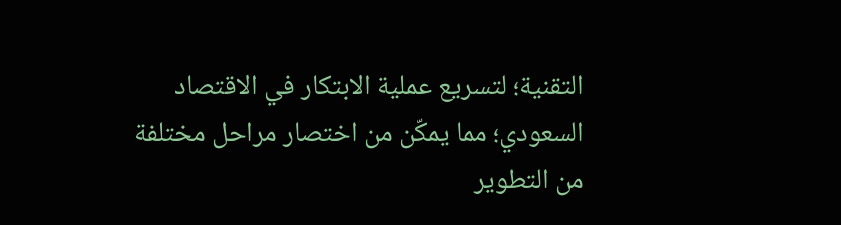التقنية؛ لتسريع عملية الابتكار في الاقتصاد السعودي؛ مما يمكّن من اختصار مراحل مختلفة من التطوير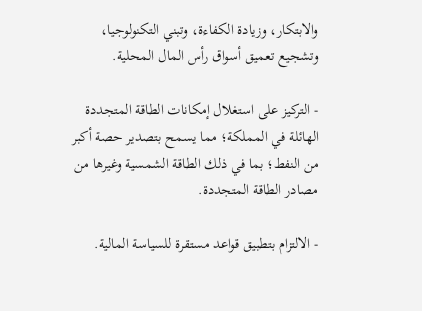والابتكار، وزيادة الكفاءة، وتبني التكنولوجيا، وتشجيع تعميق أسواق رأس المال المحلية.

- التركيز على استغلال إمكانات الطاقة المتجددة الهائلة في المملكة؛ مما يسمح بتصدير حصة أكبر من النفط؛ بما في ذلك الطاقة الشمسية وغيرها من مصادر الطاقة المتجددة.

- الالتزام بتطبيق قواعد مستقرة للسياسة المالية.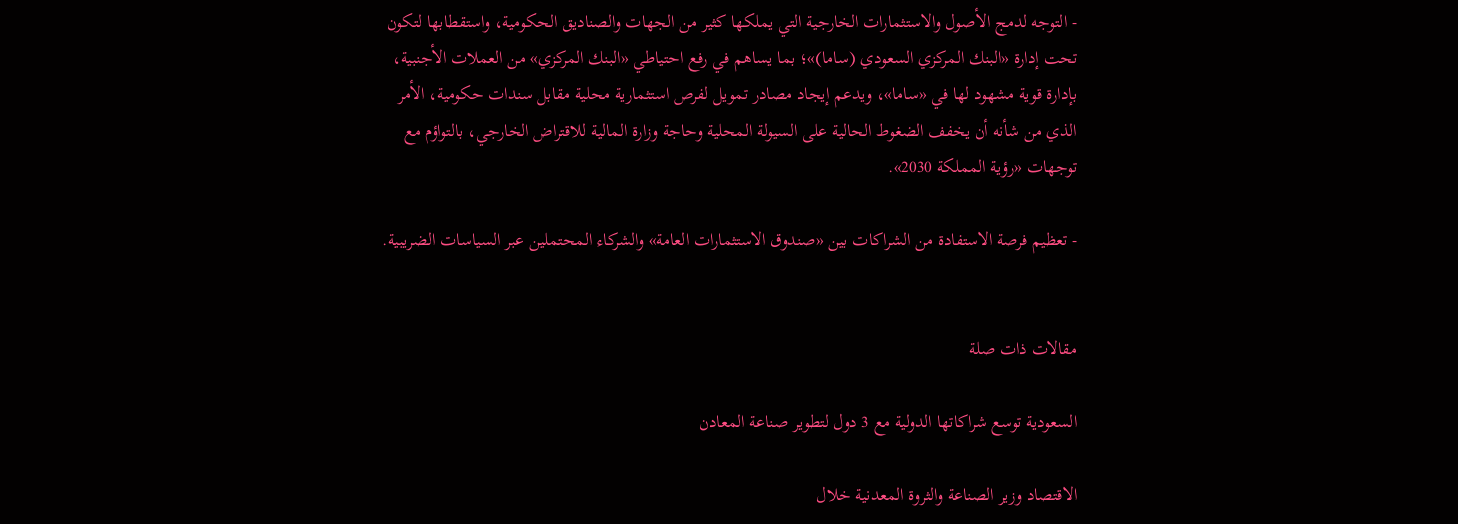- التوجه لدمج الأصول والاستثمارات الخارجية التي يملكها كثير من الجهات والصناديق الحكومية، واستقطابها لتكون تحت إدارة «البنك المركزي السعودي (ساما)»؛ بما يساهم في رفع احتياطي «البنك المركزي» من العملات الأجنبية، بإدارة قوية مشهود لها في «ساما»، ويدعم إيجاد مصادر تمويل لفرص استثمارية محلية مقابل سندات حكومية، الأمر الذي من شأنه أن يخفف الضغوط الحالية على السيولة المحلية وحاجة وزارة المالية للاقتراض الخارجي، بالتواؤم مع توجهات «رؤية المملكة 2030».

- تعظيم فرصة الاستفادة من الشراكات بين «صندوق الاستثمارات العامة» والشركاء المحتملين عبر السياسات الضريبية.


مقالات ذات صلة

السعودية توسع شراكاتها الدولية مع 3 دول لتطوير صناعة المعادن

الاقتصاد وزير الصناعة والثروة المعدنية خلال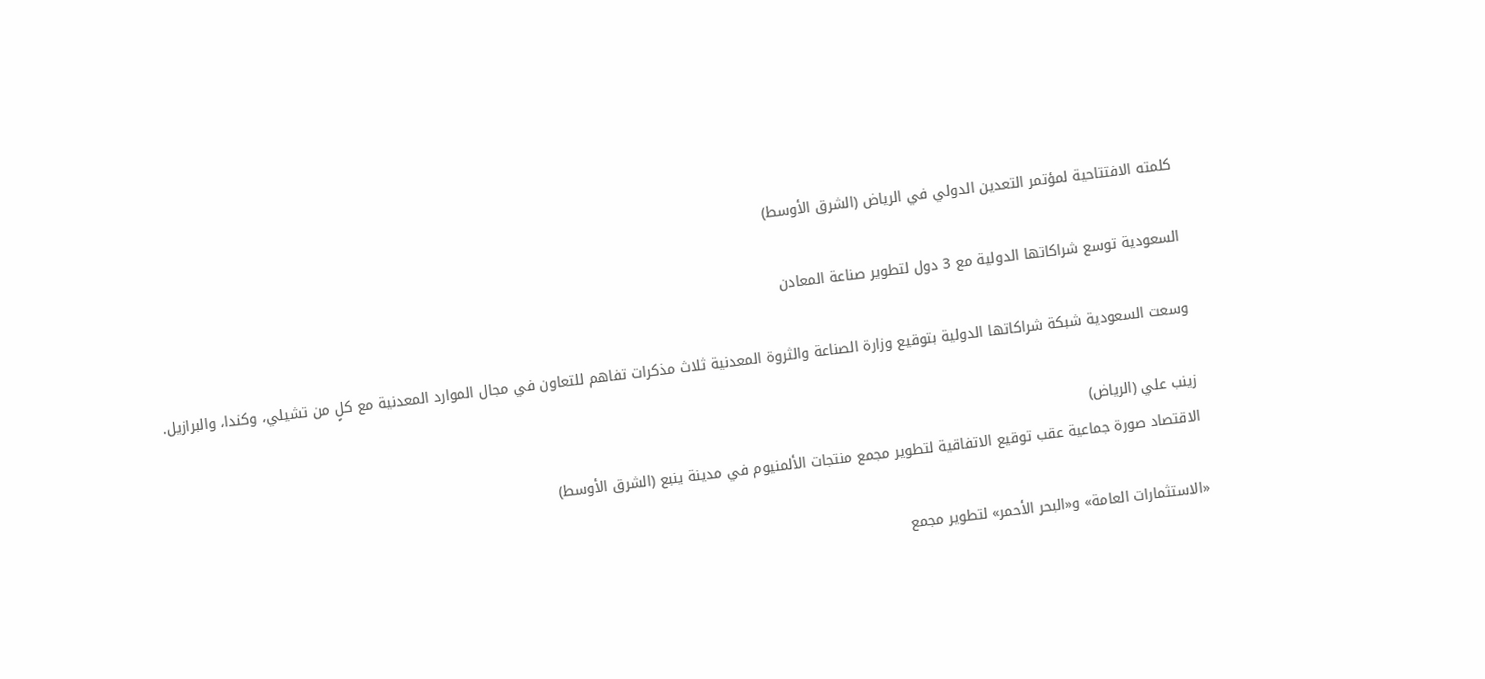كلمته الافتتاحية لمؤتمر التعدين الدولي في الرياض (الشرق الأوسط)

السعودية توسع شراكاتها الدولية مع 3 دول لتطوير صناعة المعادن

وسعت السعودية شبكة شراكاتها الدولية بتوقيع وزارة الصناعة والثروة المعدنية ثلاث مذكرات تفاهم للتعاون في مجال الموارد المعدنية مع كلٍ من تشيلي، وكندا، والبرازيل.

زينب علي (الرياض)
الاقتصاد صورة جماعية عقب توقيع الاتفاقية لتطوير مجمع منتجات الألمنيوم في مدينة ينبع (الشرق الأوسط)

«الاستثمارات العامة» و«البحر الأحمر» لتطوير مجمع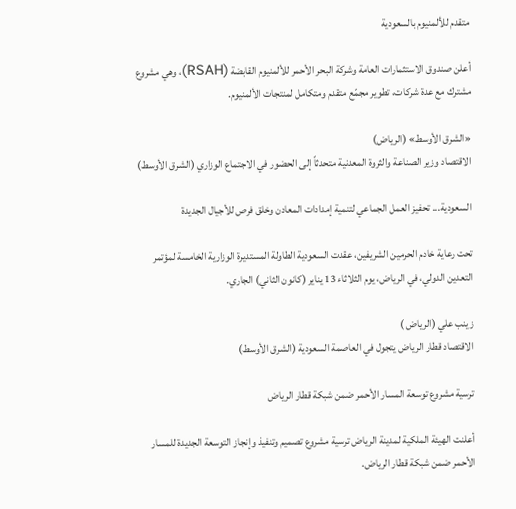متقدم للألمنيوم بالسعودية

أعلن صندوق الاستثمارات العامة وشركة البحر الأحمر للألمنيوم القابضة (RSAH)، وهي مشروع مشترك مع عدة شركات، تطوير مجمّع متقدم ومتكامل لمنتجات الألمنيوم.

«الشرق الأوسط» (الرياض)
الاقتصاد وزير الصناعة والثروة المعدنية متحدثاً إلى الحضور في الاجتماع الوزاري (الشرق الأوسط)

السعودية... تحفيز العمل الجماعي لتنمية إمدادات المعادن وخلق فرص للأجيال الجديدة

تحت رعاية خادم الحرمين الشريفين، عقدت السعودية الطاولة المستديرة الوزارية الخامسة لمؤتمر التعدين الدولي، في الرياض، يوم الثلاثاء 13 يناير (كانون الثاني) الجاري.

زينب علي (الرياض )
الاقتصاد قطار الرياض يتجول في العاصمة السعودية (الشرق الأوسط)

ترسية مشروع توسعة المسار الأحمر ضمن شبكة قطار الرياض

أعلنت الهيئة الملكية لمدينة الرياض ترسية مشروع تصميم وتنفيذ وإنجاز التوسعة الجديدة للمسار الأحمر ضمن شبكة قطار الرياض.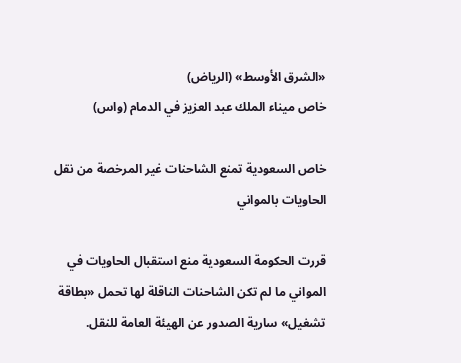«الشرق الأوسط» (الرياض)
خاص ميناء الملك عبد العزيز في الدمام (واس)

خاص السعودية تمنع الشاحنات غير المرخصة من نقل الحاويات بالمواني

قررت الحكومة السعودية منع استقبال الحاويات في المواني ما لم تكن الشاحنات الناقلة لها تحمل «بطاقة تشغيل» سارية الصدور عن الهيئة العامة للنقل.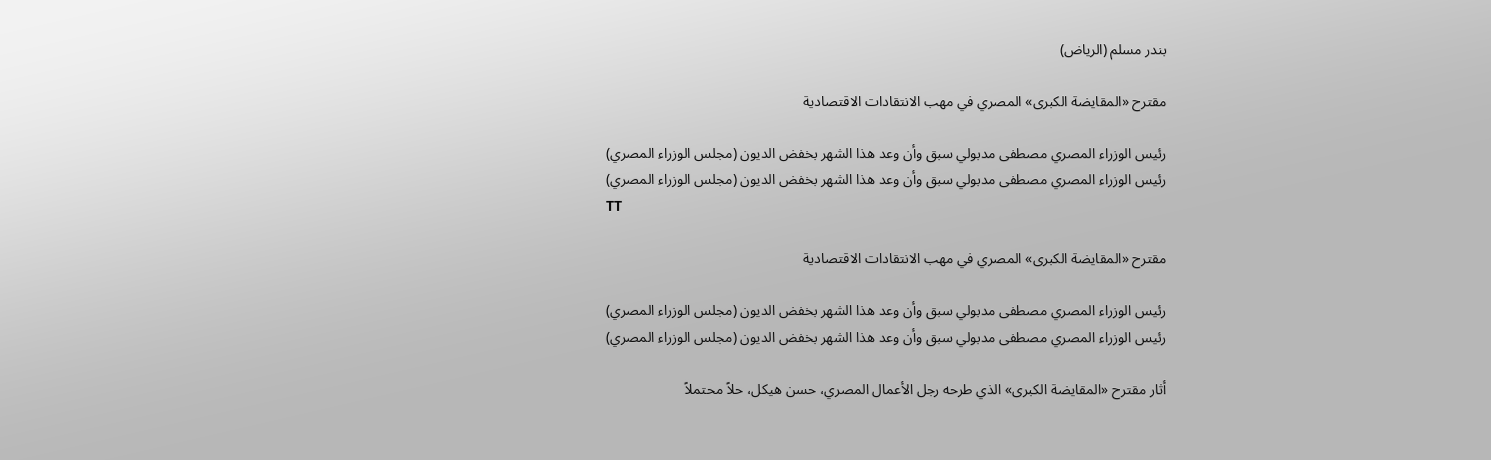بندر مسلم (الرياض)

مقترح «المقايضة الكبرى» المصري في مهب الانتقادات الاقتصادية

رئيس الوزراء المصري مصطفى مدبولي سبق وأن وعد هذا الشهر بخفض الديون (مجلس الوزراء المصري)
رئيس الوزراء المصري مصطفى مدبولي سبق وأن وعد هذا الشهر بخفض الديون (مجلس الوزراء المصري)
TT

مقترح «المقايضة الكبرى» المصري في مهب الانتقادات الاقتصادية

رئيس الوزراء المصري مصطفى مدبولي سبق وأن وعد هذا الشهر بخفض الديون (مجلس الوزراء المصري)
رئيس الوزراء المصري مصطفى مدبولي سبق وأن وعد هذا الشهر بخفض الديون (مجلس الوزراء المصري)

أثار مقترح «المقايضة الكبرى» الذي طرحه رجل الأعمال المصري، حسن هيكل، حلاً محتملاً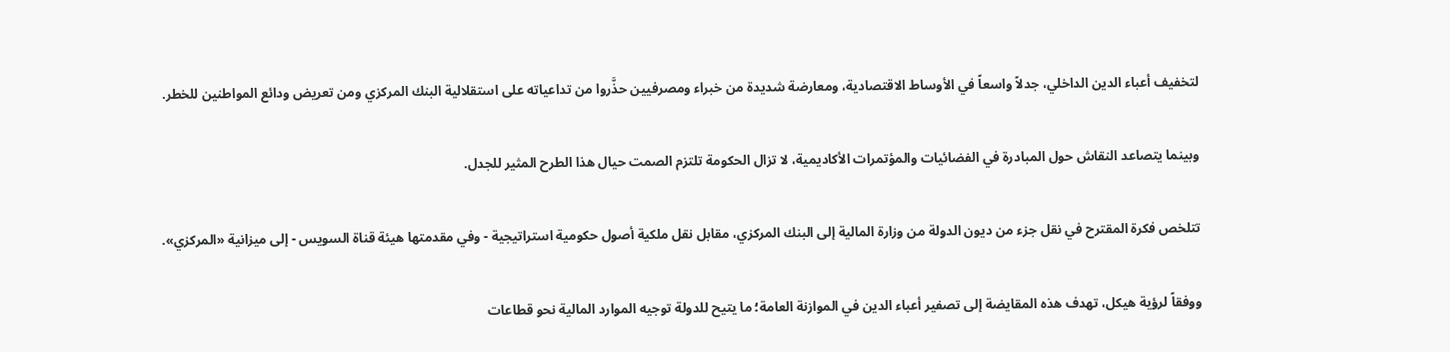لتخفيف أعباء الدين الداخلي، جدلاً واسعاً في الأوساط الاقتصادية، ومعارضة شديدة من خبراء ومصرفيين حذَّروا من تداعياته على استقلالية البنك المركزي ومن تعريض ودائع المواطنين للخطر.

وبينما يتصاعد النقاش حول المبادرة في الفضائيات والمؤتمرات الأكاديمية، لا تزال الحكومة تلتزم الصمت حيال هذا الطرح المثير للجدل.

تتلخص فكرة المقترح في نقل جزء من ديون الدولة من وزارة المالية إلى البنك المركزي، مقابل نقل ملكية أصول حكومية استراتيجية - وفي مقدمتها هيئة قناة السويس - إلى ميزانية «المركزي».

ووفقاً لرؤية هيكل، تهدف هذه المقايضة إلى تصفير أعباء الدين في الموازنة العامة؛ ما يتيح للدولة توجيه الموارد المالية نحو قطاعات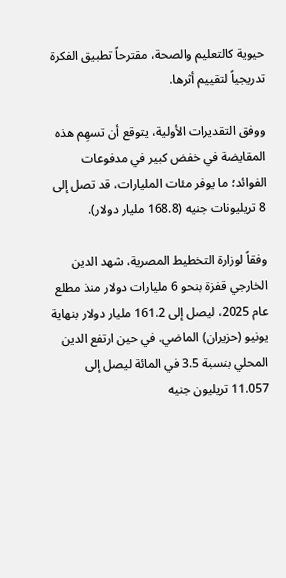حيوية كالتعليم والصحة، مقترحاً تطبيق الفكرة تدريجياً لتقييم أثرها.

ووفق التقديرات الأولية، يتوقع أن تسهِم هذه المقايضة في خفض كبير في مدفوعات الفوائد؛ ما يوفر مئات المليارات، قد تصل إلى 8 تريليونات جنيه (168.8 مليار دولار).

وفقاً لوزارة التخطيط المصرية، شهد الدين الخارجي قفزة بنحو 6 مليارات دولار منذ مطلع عام 2025، ليصل إلى 161.2 مليار دولار بنهاية يونيو (حزيران) الماضي. في حين ارتفع الدين المحلي بنسبة 3.5 في المائة ليصل إلى 11.057 تريليون جنيه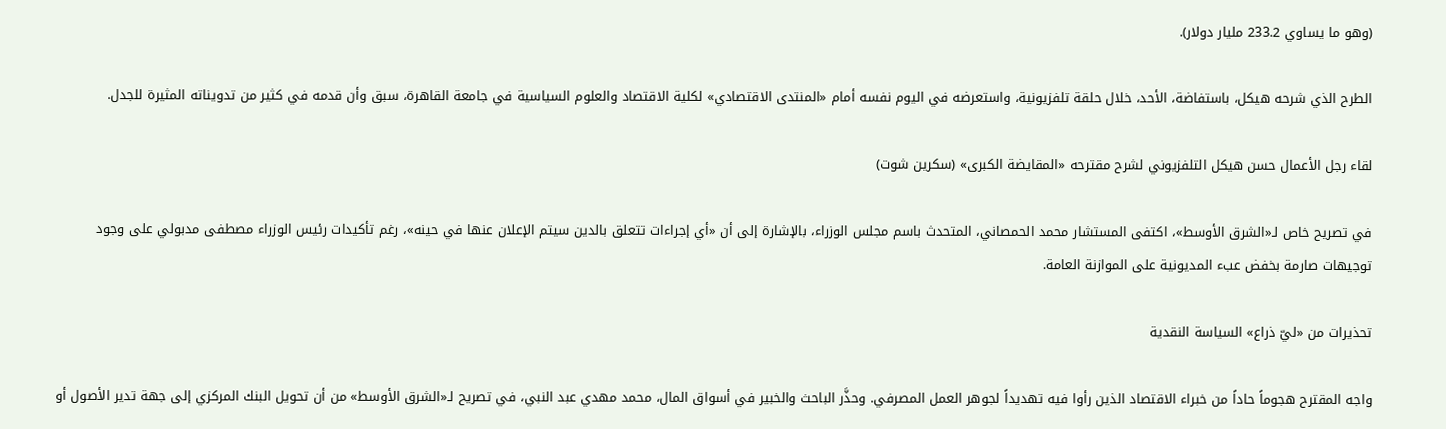(وهو ما يساوي 233.2 مليار دولار).

الطرح الذي شرحه هيكل، باستفاضة، الأحد، خلال حلقة تلفزيونية، واستعرضه في اليوم نفسه أمام «المنتدى الاقتصادي» لكلية الاقتصاد والعلوم السياسية في جامعة القاهرة، سبق وأن قدمه في كثير من تدويناته المثيرة للجدل.

لقاء رجل الأعمال حسن هيكل التلفزيوني لشرح مقترحه «المقايضة الكبرى» (سكرين شوت)

في تصريح خاص لـ«الشرق الأوسط»، اكتفى المستشار محمد الحمصاني، المتحدث باسم مجلس الوزراء، بالإشارة إلى أن «أي إجراءات تتعلق بالدين سيتم الإعلان عنها في حينه»، رغم تأكيدات رئيس الوزراء مصطفى مدبولي على وجود توجيهات صارمة بخفض عبء المديونية على الموازنة العامة.

تحذيرات من «ليّ ذراع» السياسة النقدية

واجه المقترح هجوماً حاداً من خبراء الاقتصاد الذين رأوا فيه تهديداً لجوهر العمل المصرفي. وحذَّر الباحث والخبير في أسواق المال، محمد مهدي عبد النبي، في تصريح لـ«الشرق الأوسط» من أن تحويل البنك المركزي إلى جهة تدير الأصول أو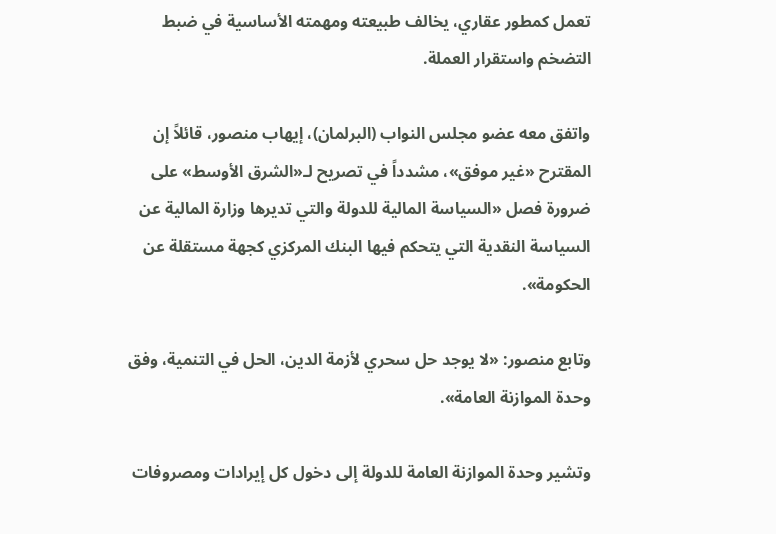تعمل كمطور عقاري، يخالف طبيعته ومهمته الأساسية في ضبط التضخم واستقرار العملة.

واتفق معه عضو مجلس النواب (البرلمان)، إيهاب منصور، قائلاً إن المقترح «غير موفق»، مشدداً في تصريح لـ«الشرق الأوسط» على ضرورة فصل «السياسة المالية للدولة والتي تديرها وزارة المالية عن السياسة النقدية التي يتحكم فيها البنك المركزي كجهة مستقلة عن الحكومة».

وتابع منصور: «لا يوجد حل سحري لأزمة الدين، الحل في التنمية، وفق وحدة الموازنة العامة».

وتشير وحدة الموازنة العامة للدولة إلى دخول كل إيرادات ومصروفات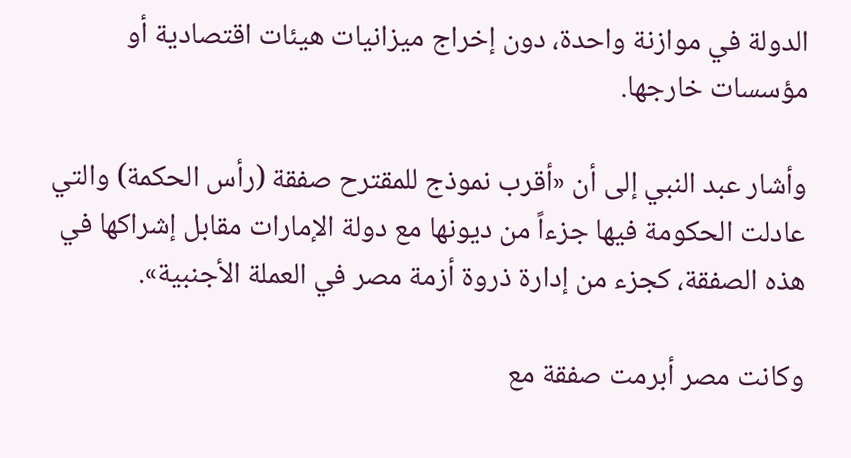الدولة في موازنة واحدة، دون إخراج ميزانيات هيئات اقتصادية أو مؤسسات خارجها.

وأشار عبد النبي إلى أن «أقرب نموذج للمقترح صفقة (رأس الحكمة) والتي عادلت الحكومة فيها جزءاً من ديونها مع دولة الإمارات مقابل إشراكها في هذه الصفقة، كجزء من إدارة ذروة أزمة مصر في العملة الأجنبية».

وكانت مصر أبرمت صفقة مع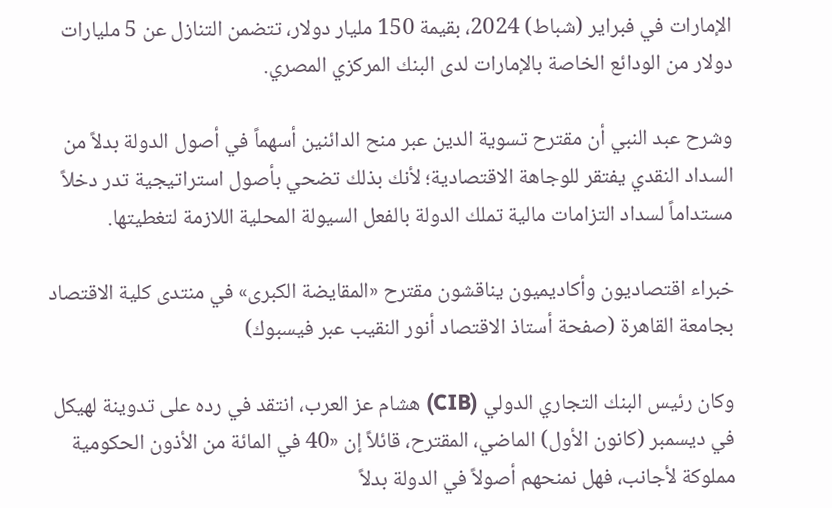الإمارات في فبراير (شباط) 2024، بقيمة 150 مليار دولار، تتضمن التنازل عن 5 مليارات دولار من الودائع الخاصة بالإمارات لدى البنك المركزي المصري.

وشرح عبد النبي أن مقترح تسوية الدين عبر منح الدائنين أسهماً في أصول الدولة بدلاً من السداد النقدي يفتقر للوجاهة الاقتصادية؛ لأنك بذلك تضحي بأصول استراتيجية تدر دخلاً مستداماً لسداد التزامات مالية تملك الدولة بالفعل السيولة المحلية اللازمة لتغطيتها.

خبراء اقتصاديون وأكاديميون يناقشون مقترح «المقايضة الكبرى» في منتدى كلية الاقتصاد بجامعة القاهرة (صفحة أستاذ الاقتصاد أنور النقيب عبر فيسبوك)

وكان رئيس البنك التجاري الدولي (CIB) هشام عز العرب، انتقد في رده على تدوينة لهيكل في ديسمبر (كانون الأول) الماضي، المقترح، قائلاً إن «40 في المائة من الأذون الحكومية مملوكة لأجانب، فهل نمنحهم أصولاً في الدولة بدلاً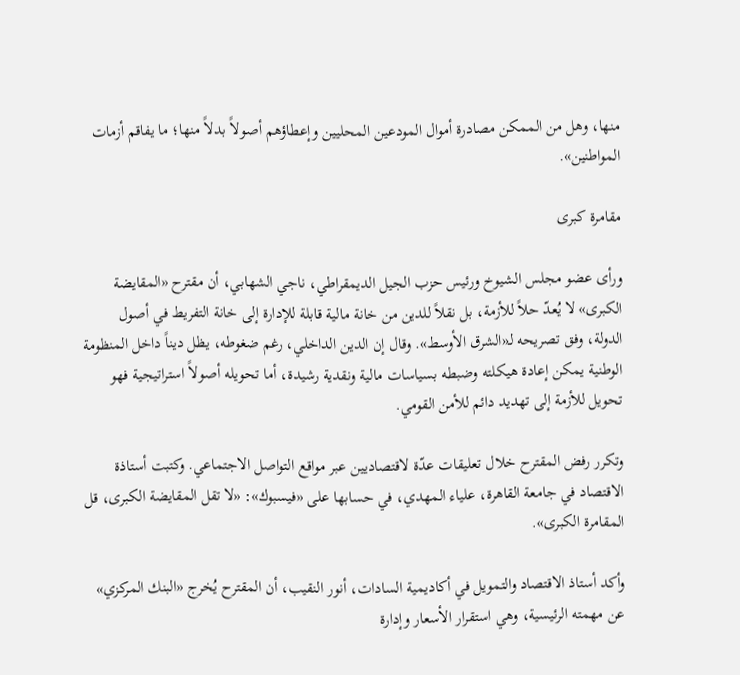منها، وهل من الممكن مصادرة أموال المودعين المحليين وإعطاؤهم أصولاً بدلاً منها؛ ما يفاقم أزمات المواطنين».

مقامرة كبرى

ورأى عضو مجلس الشيوخ ورئيس حزب الجيل الديمقراطي، ناجي الشهابي، أن مقترح «المقايضة الكبرى» لا يُعدّ حلاً للأزمة، بل نقلاً للدين من خانة مالية قابلة للإدارة إلى خانة التفريط في أصول الدولة، وفق تصريحه لـ«الشرق الأوسط». وقال إن الدين الداخلي، رغم ضغوطه، يظل ديناً داخل المنظومة الوطنية يمكن إعادة هيكلته وضبطه بسياسات مالية ونقدية رشيدة، أما تحويله أصولاً استراتيجية فهو تحويل للأزمة إلى تهديد دائم للأمن القومي.

وتكرر رفض المقترح خلال تعليقات عدّة لاقتصاديين عبر مواقع التواصل الاجتماعي. وكتبت أستاذة الاقتصاد في جامعة القاهرة، علياء المهدي، في حسابها على «فيسبوك»: «لا تقل المقايضة الكبرى، قل المقامرة الكبرى».

وأكد أستاذ الاقتصاد والتمويل في أكاديمية السادات، أنور النقيب، أن المقترح يُخرج «البنك المركزي» عن مهمته الرئيسية، وهي استقرار الأسعار وإدارة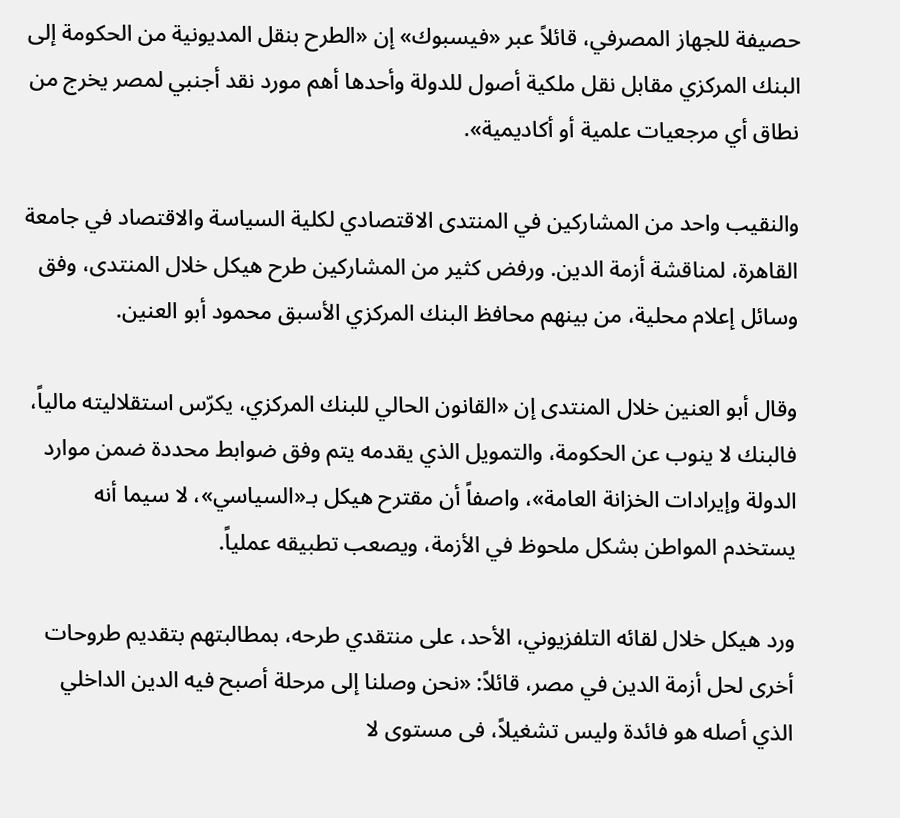حصيفة للجهاز المصرفي، قائلاً عبر «فيسبوك» إن «الطرح بنقل المديونية من الحكومة إلى البنك المركزي مقابل نقل ملكية أصول للدولة وأحدها أهم مورد نقد أجنبي لمصر يخرج من نطاق أي مرجعيات علمية أو أكاديمية».

والنقيب واحد من المشاركين في المنتدى الاقتصادي لكلية السياسة والاقتصاد في جامعة القاهرة، لمناقشة أزمة الدين. ورفض كثير من المشاركين طرح هيكل خلال المنتدى، وفق وسائل إعلام محلية، من بينهم محافظ البنك المركزي الأسبق محمود أبو العنين.

وقال أبو العنين خلال المنتدى إن «القانون الحالي للبنك المركزي، يكرّس استقلاليته مالياً، فالبنك لا ينوب عن الحكومة، والتمويل الذي يقدمه يتم وفق ضوابط محددة ضمن موارد الدولة وإيرادات الخزانة العامة»، واصفاً أن مقترح هيكل بـ«السياسي»، لا سيما أنه يستخدم المواطن بشكل ملحوظ في الأزمة، ويصعب تطبيقه عملياً.

ورد هيكل خلال لقائه التلفزيوني، الأحد، على منتقدي طرحه، بمطالبتهم بتقديم طروحات أخرى لحل أزمة الدين في مصر، قائلاً: «نحن وصلنا إلى مرحلة أصبح فيه الدين الداخلي الذي أصله هو فائدة وليس تشغيلاً، فى مستوى لا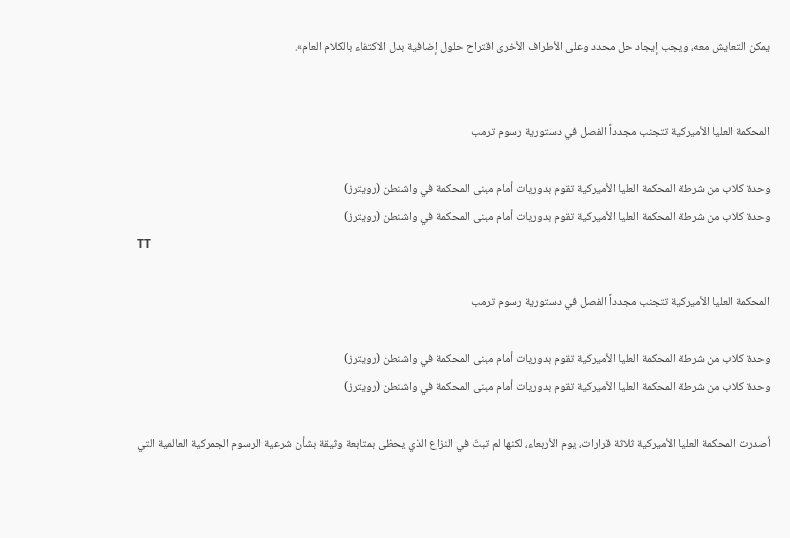يمكن التعايش معه، ويجب إيجاد حل محدد وعلى الأطراف الأخرى اقتراح حلول إضافية بدل الاكتفاء بالكلام العام».


المحكمة العليا الأميركية تتجنب مجدداً الفصل في دستورية رسوم ترمب

وحدة كلاب من شرطة المحكمة العليا الأميركية تقوم بدوريات أمام مبنى المحكمة في واشنطن (رويترز)
وحدة كلاب من شرطة المحكمة العليا الأميركية تقوم بدوريات أمام مبنى المحكمة في واشنطن (رويترز)
TT

المحكمة العليا الأميركية تتجنب مجدداً الفصل في دستورية رسوم ترمب

وحدة كلاب من شرطة المحكمة العليا الأميركية تقوم بدوريات أمام مبنى المحكمة في واشنطن (رويترز)
وحدة كلاب من شرطة المحكمة العليا الأميركية تقوم بدوريات أمام مبنى المحكمة في واشنطن (رويترز)

أصدرت المحكمة العليا الأميركية ثلاثة قرارات، يوم الأربعاء، لكنها لم تبتّ في النزاع الذي يحظى بمتابعة وثيقة بشأن شرعية الرسوم الجمركية العالمية التي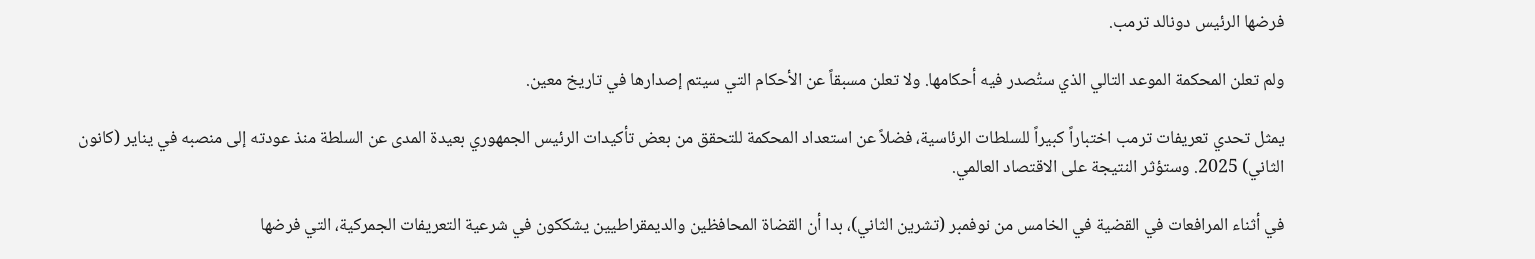فرضها الرئيس دونالد ترمب.

ولم تعلن المحكمة الموعد التالي الذي ستُصدر فيه أحكامها. ولا تعلن مسبقاً عن الأحكام التي سيتم إصدارها في تاريخ معين.

يمثل تحدي تعريفات ترمب اختباراً كبيراً للسلطات الرئاسية، فضلاً عن استعداد المحكمة للتحقق من بعض تأكيدات الرئيس الجمهوري بعيدة المدى عن السلطة منذ عودته إلى منصبه في يناير (كانون الثاني) 2025. وستؤثر النتيجة على الاقتصاد العالمي.

في أثناء المرافعات في القضية في الخامس من نوفمبر (تشرين الثاني)، بدا أن القضاة المحافظين والديمقراطيين يشككون في شرعية التعريفات الجمركية، التي فرضها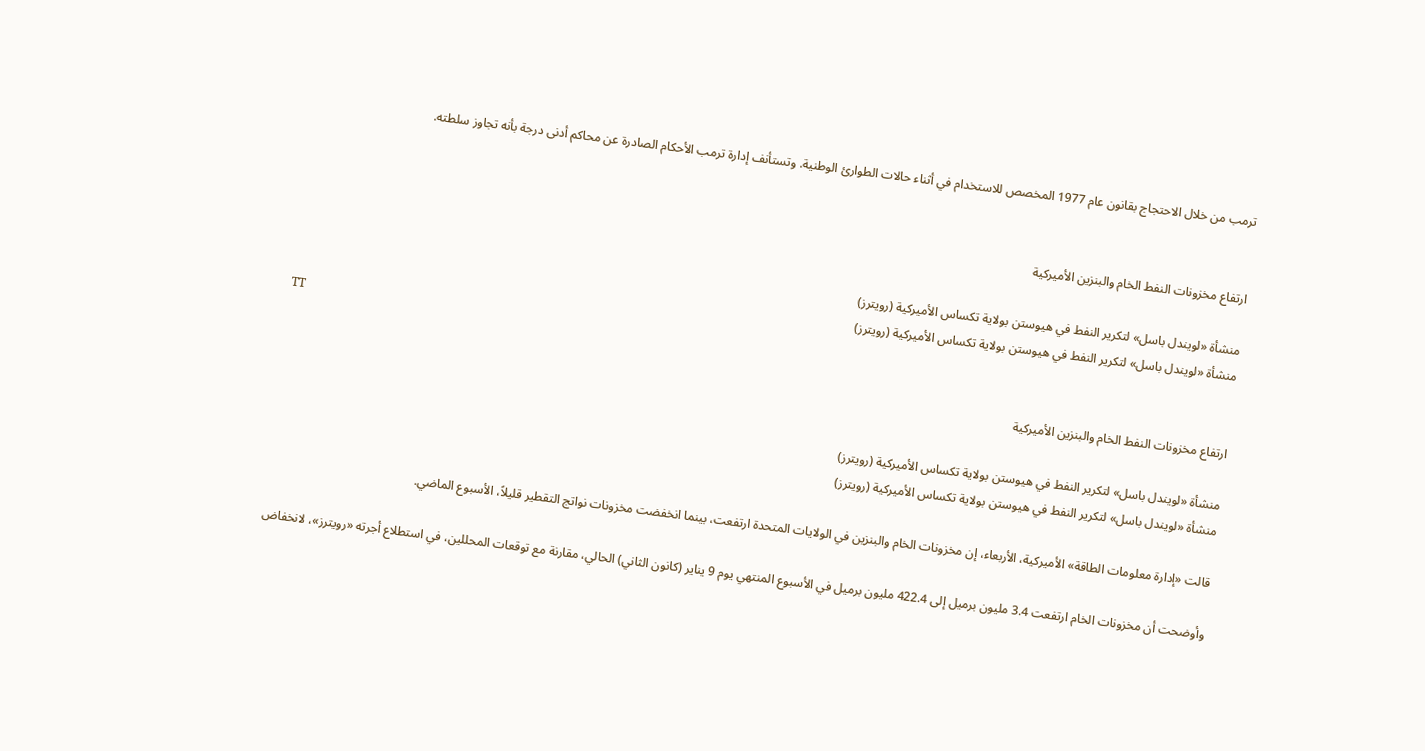ترمب من خلال الاحتجاج بقانون عام 1977 المخصص للاستخدام في أثناء حالات الطوارئ الوطنية. وتستأنف إدارة ترمب الأحكام الصادرة عن محاكم أدنى درجة بأنه تجاوز سلطته.


ارتفاع مخزونات النفط الخام والبنزين الأميركية

منشأة «لويندل باسل» لتكرير النفط في هيوستن بولاية تكساس الأميركية (رويترز)
منشأة «لويندل باسل» لتكرير النفط في هيوستن بولاية تكساس الأميركية (رويترز)
TT

ارتفاع مخزونات النفط الخام والبنزين الأميركية

منشأة «لويندل باسل» لتكرير النفط في هيوستن بولاية تكساس الأميركية (رويترز)
منشأة «لويندل باسل» لتكرير النفط في هيوستن بولاية تكساس الأميركية (رويترز)

قالت «إدارة معلومات الطاقة» الأميركية، الأربعاء، إن مخزونات الخام والبنزين في الولايات المتحدة ارتفعت، بينما انخفضت مخزونات نواتج التقطير قليلاً، الأسبوع الماضي.

وأوضحت أن مخزونات الخام ارتفعت 3.4 مليون برميل إلى 422.4 مليون برميل في الأسبوع المنتهي يوم 9 يناير (كانون الثاني) الحالي، مقارنة مع توقعات المحللين، في استطلاع أجرته «رويترز»، لانخفاض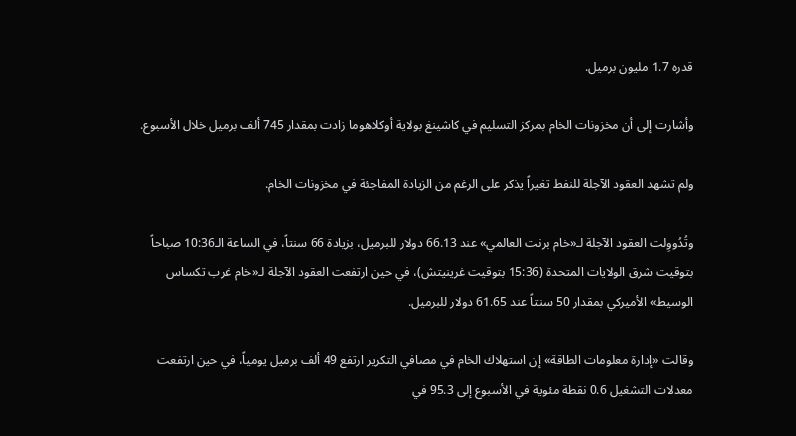قدره 1.7 مليون برميل.

وأشارت إلى أن مخزونات الخام بمركز التسليم في كاشينغ بولاية أوكلاهوما زادت بمقدار 745 ألف برميل خلال الأسبوع.

ولم تشهد العقود الآجلة للنفط تغيراً يذكر على الرغم من الزيادة المفاجئة في مخزونات الخام.

وتُدُووِلت العقود الآجلة لـ«خام برنت العالمي» عند 66.13 دولار للبرميل، بزيادة 66 سنتاً، في الساعة الـ10:36 صباحاً بتوقيت شرق الولايات المتحدة (15:36 بتوقيت غرينيتش)، في حين ارتفعت العقود الآجلة لـ«خام غرب تكساس الوسيط» الأميركي بمقدار 50 سنتاً عند 61.65 دولار للبرميل.

وقالت «إدارة معلومات الطاقة» إن استهلاك الخام في مصافي التكرير ارتفع 49 ألف برميل يومياً، في حين ارتفعت معدلات التشغيل 0.6 نقطة مئوية في الأسبوع إلى 95.3 في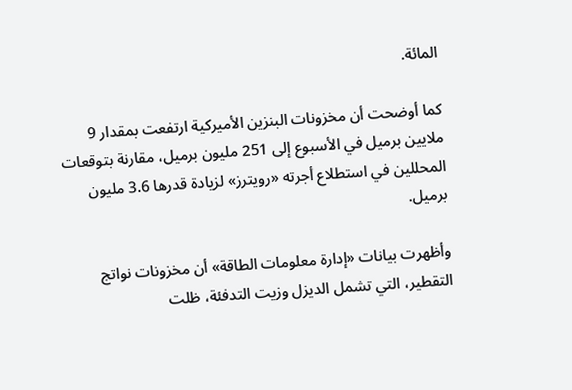المائة.

كما أوضحت أن مخزونات البنزين الأميركية ارتفعت بمقدار 9 ملايين برميل في الأسبوع إلى 251 مليون برميل، مقارنة بتوقعات المحللين في استطلاع أجرته «رويترز» لزيادة قدرها 3.6 مليون برميل.

وأظهرت بيانات «إدارة معلومات الطاقة» أن مخزونات نواتج التقطير، التي تشمل الديزل وزيت التدفئة، ظلت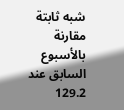شبه ثابتة مقارنة بالأسبوع السابق عند 129.2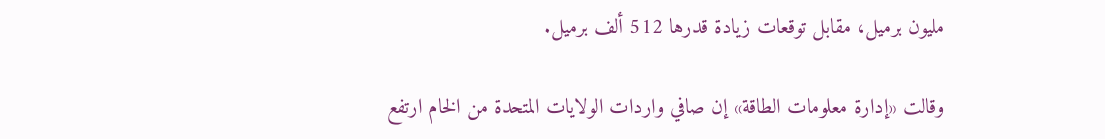مليون برميل، مقابل توقعات زيادة قدرها 512 ألف برميل.

وقالت «إدارة معلومات الطاقة» إن صافي واردات الولايات المتحدة من الخام ارتفع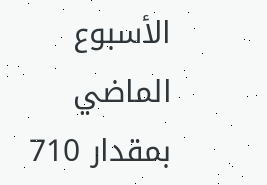الأسبوع الماضي بمقدار 710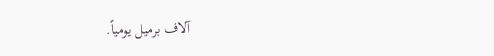آلاف برميل يومياً.